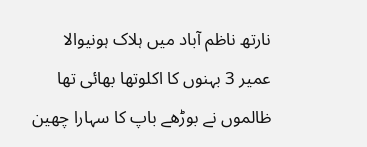نارتھ ناظم آباد میں ہلاک ہونیوالا عمیر 3 بہنوں کا اکلوتھا بھائی تھا
ظالموں نے بوڑھے باپ کا سہارا چھین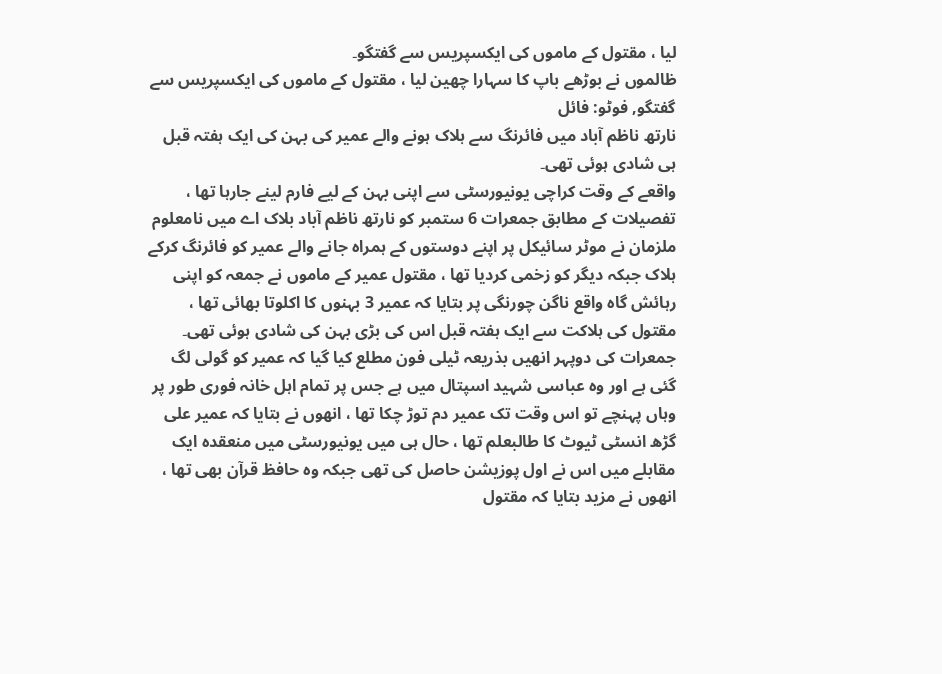لیا ، مقتول کے ماموں کی ایکسپریس سے گفتگو۔
ظالموں نے بوڑھے باپ کا سہارا چھین لیا ، مقتول کے ماموں کی ایکسپریس سے گفتگو, فوٹو: فائل
نارتھ ناظم آباد میں فائرنگ سے ہلاک ہونے والے عمیر کی بہن کی ایک ہفتہ قبل ہی شادی ہوئی تھی۔
واقعے کے وقت کراچی یونیورسٹی سے اپنی بہن کے لیے فارم لینے جارہا تھا ، تفصیلات کے مطابق جمعرات 6 ستمبر کو نارتھ ناظم آباد بلاک اے میں نامعلوم ملزمان نے موٹر سائیکل پر اپنے دوستوں کے ہمراہ جانے والے عمیر کو فائرنگ کرکے ہلاک جبکہ دیگر کو زخمی کردیا تھا ، مقتول عمیر کے ماموں نے جمعہ کو اپنی رہائش گاہ واقع ناگن چورنگی پر بتایا کہ عمیر 3 بہنوں کا اکلوتا بھائی تھا ، مقتول کی ہلاکت سے ایک ہفتہ قبل اس کی بڑی بہن کی شادی ہوئی تھی۔
جمعرات کی دوپہر انھیں بذریعہ ٹیلی فون مطلع کیا گیا کہ عمیر کو گولی لگ گئی ہے اور وہ عباسی شہید اسپتال میں ہے جس پر تمام اہل خانہ فوری طور پر وہاں پہنچے تو اس وقت تک عمیر دم توڑ چکا تھا ، انھوں نے بتایا کہ عمیر علی گڑھ انسٹی ٹیوٹ کا طالبعلم تھا ، حال ہی میں یونیورسٹی میں منعقدہ ایک مقابلے میں اس نے اول پوزیشن حاصل کی تھی جبکہ وہ حافظ قرآن بھی تھا ، انھوں نے مزید بتایا کہ مقتول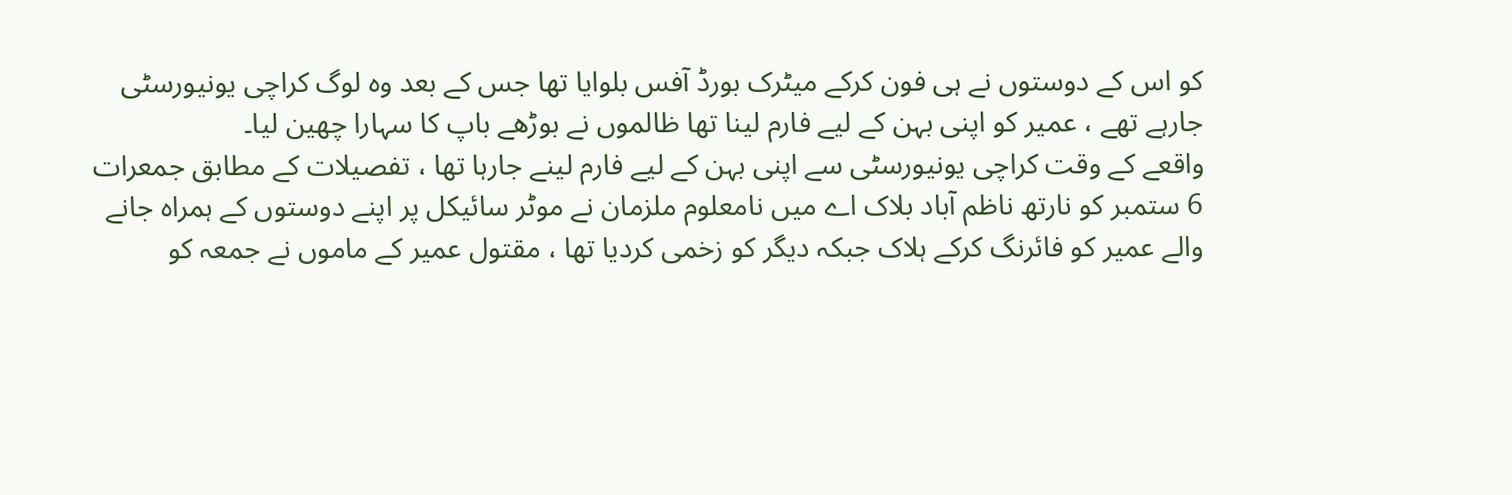کو اس کے دوستوں نے ہی فون کرکے میٹرک بورڈ آفس بلوایا تھا جس کے بعد وہ لوگ کراچی یونیورسٹی جارہے تھے ، عمیر کو اپنی بہن کے لیے فارم لینا تھا ظالموں نے بوڑھے باپ کا سہارا چھین لیا۔
واقعے کے وقت کراچی یونیورسٹی سے اپنی بہن کے لیے فارم لینے جارہا تھا ، تفصیلات کے مطابق جمعرات 6 ستمبر کو نارتھ ناظم آباد بلاک اے میں نامعلوم ملزمان نے موٹر سائیکل پر اپنے دوستوں کے ہمراہ جانے والے عمیر کو فائرنگ کرکے ہلاک جبکہ دیگر کو زخمی کردیا تھا ، مقتول عمیر کے ماموں نے جمعہ کو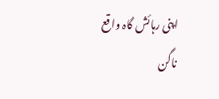اپنی رہائش گاہ واقع ناگن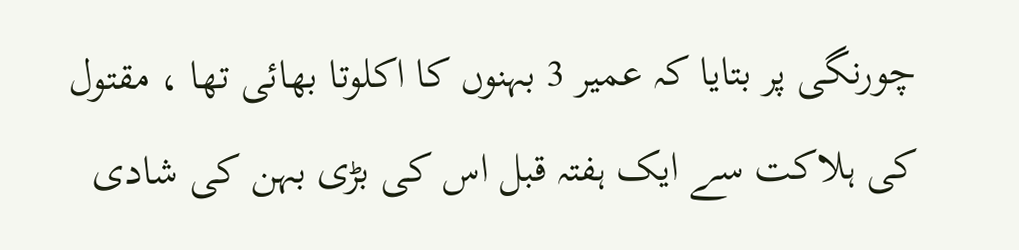چورنگی پر بتایا کہ عمیر 3 بہنوں کا اکلوتا بھائی تھا ، مقتول کی ہلاکت سے ایک ہفتہ قبل اس کی بڑی بہن کی شادی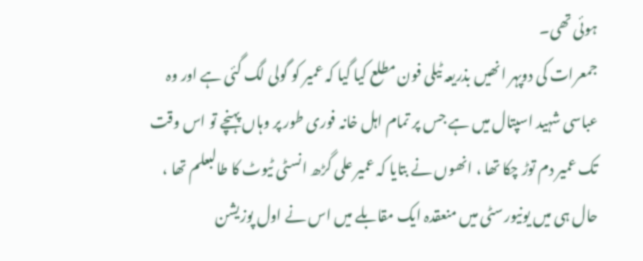ہوئی تھی۔
جمعرات کی دوپہر انھیں بذریعہ ٹیلی فون مطلع کیا گیا کہ عمیر کو گولی لگ گئی ہے اور وہ عباسی شہید اسپتال میں ہے جس پر تمام اہل خانہ فوری طور پر وہاں پہنچے تو اس وقت تک عمیر دم توڑ چکا تھا ، انھوں نے بتایا کہ عمیر علی گڑھ انسٹی ٹیوٹ کا طالبعلم تھا ، حال ہی میں یونیورسٹی میں منعقدہ ایک مقابلے میں اس نے اول پوزیشن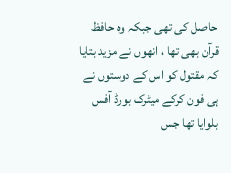حاصل کی تھی جبکہ وہ حافظ قرآن بھی تھا ، انھوں نے مزید بتایا کہ مقتول کو اس کے دوستوں نے ہی فون کرکے میٹرک بورڈ آفس بلوایا تھا جس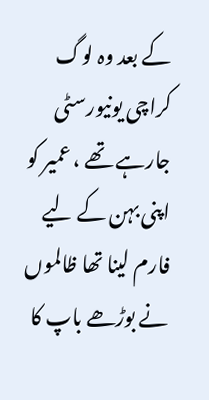کے بعد وہ لوگ کراچی یونیورسٹی جارہے تھے ، عمیر کو اپنی بہن کے لیے فارم لینا تھا ظالموں نے بوڑھے باپ کا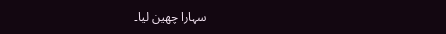سہارا چھین لیا۔